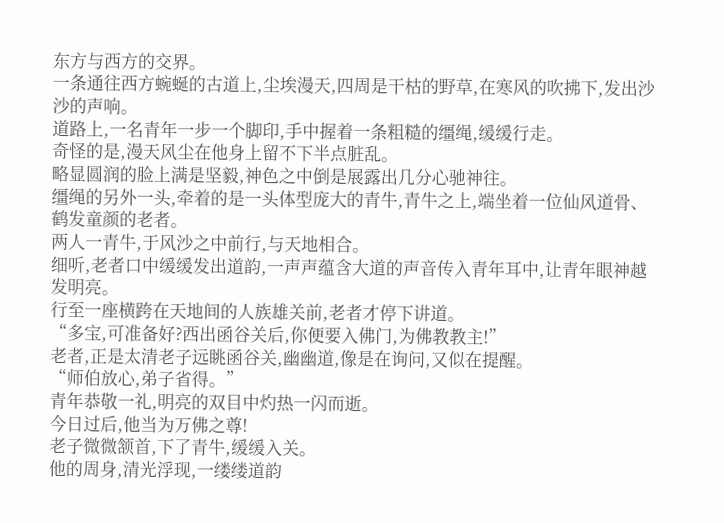东方与西方的交界。
一条通往西方蜿蜒的古道上,尘埃漫天,四周是干枯的野草,在寒风的吹拂下,发出沙沙的声响。
道路上,一名青年一步一个脚印,手中握着一条粗糙的缰绳,缓缓行走。
奇怪的是,漫天风尘在他身上留不下半点脏乱。
略显圆润的脸上满是坚毅,神色之中倒是展露出几分心驰神往。
缰绳的另外一头,牵着的是一头体型庞大的青牛,青牛之上,端坐着一位仙风道骨、鹤发童颜的老者。
两人一青牛,于风沙之中前行,与天地相合。
细听,老者口中缓缓发出道韵,一声声蕴含大道的声音传入青年耳中,让青年眼神越发明亮。
行至一座横跨在天地间的人族雄关前,老者才停下讲道。
“多宝,可准备好?西出函谷关后,你便要入佛门,为佛教教主!”
老者,正是太清老子远眺函谷关,幽幽道,像是在询问,又似在提醒。
“师伯放心,弟子省得。”
青年恭敬一礼,明亮的双目中灼热一闪而逝。
今日过后,他当为万佛之尊!
老子微微颔首,下了青牛,缓缓入关。
他的周身,清光浮现,一缕缕道韵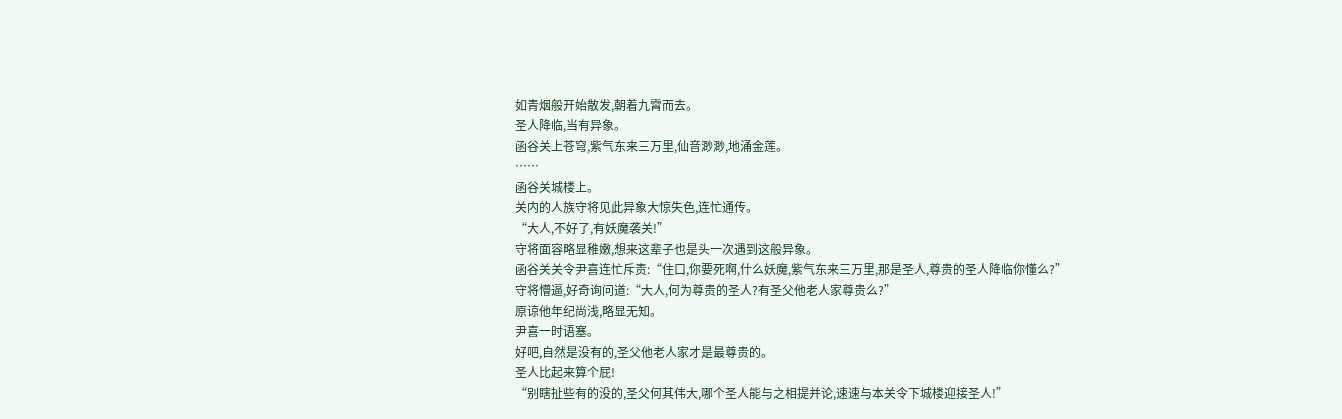如青烟般开始散发,朝着九霄而去。
圣人降临,当有异象。
函谷关上苍穹,紫气东来三万里,仙音渺渺,地涌金莲。
……
函谷关城楼上。
关内的人族守将见此异象大惊失色,连忙通传。
“大人,不好了,有妖魔袭关!”
守将面容略显稚嫩,想来这辈子也是头一次遇到这般异象。
函谷关关令尹喜连忙斥责:“住口,你要死啊,什么妖魔,紫气东来三万里,那是圣人,尊贵的圣人降临你懂么?”
守将懵逼,好奇询问道:“大人,何为尊贵的圣人?有圣父他老人家尊贵么?”
原谅他年纪尚浅,略显无知。
尹喜一时语塞。
好吧,自然是没有的,圣父他老人家才是最尊贵的。
圣人比起来算个屁!
“别瞎扯些有的没的,圣父何其伟大,哪个圣人能与之相提并论,速速与本关令下城楼迎接圣人!”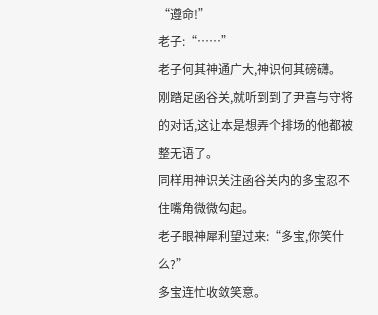“遵命!”
老子:“……”
老子何其神通广大,神识何其磅礴。
刚踏足函谷关,就听到到了尹喜与守将的对话,这让本是想弄个排场的他都被整无语了。
同样用神识关注函谷关内的多宝忍不住嘴角微微勾起。
老子眼神犀利望过来:“多宝,你笑什么?”
多宝连忙收敛笑意。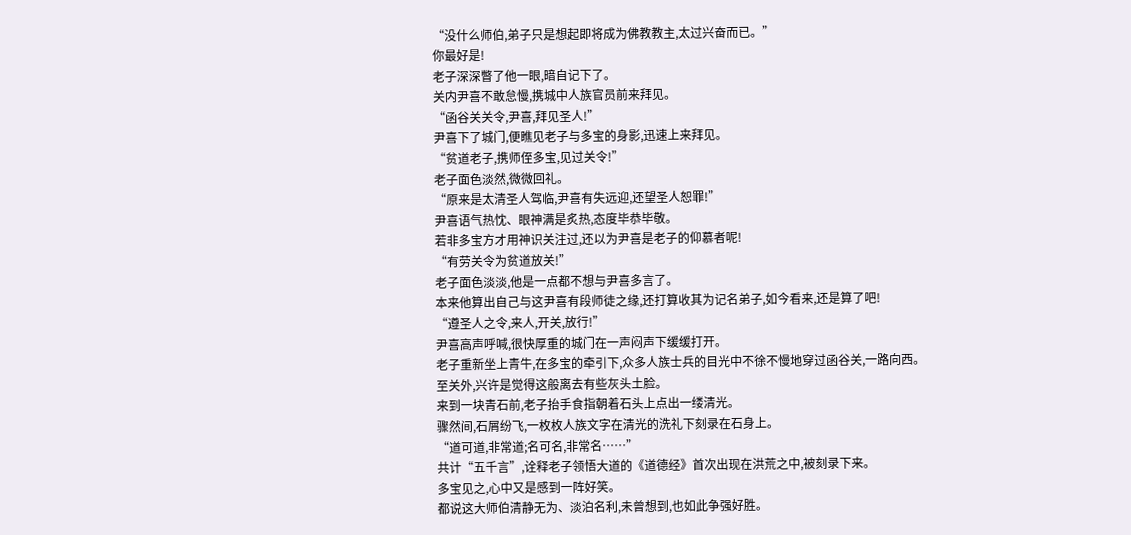“没什么师伯,弟子只是想起即将成为佛教教主,太过兴奋而已。”
你最好是!
老子深深瞥了他一眼,暗自记下了。
关内尹喜不敢怠慢,携城中人族官员前来拜见。
“函谷关关令,尹喜,拜见圣人!”
尹喜下了城门,便瞧见老子与多宝的身影,迅速上来拜见。
“贫道老子,携师侄多宝,见过关令!”
老子面色淡然,微微回礼。
“原来是太清圣人驾临,尹喜有失远迎,还望圣人恕罪!”
尹喜语气热忱、眼神满是炙热,态度毕恭毕敬。
若非多宝方才用神识关注过,还以为尹喜是老子的仰慕者呢!
“有劳关令为贫道放关!”
老子面色淡淡,他是一点都不想与尹喜多言了。
本来他算出自己与这尹喜有段师徒之缘,还打算收其为记名弟子,如今看来,还是算了吧!
“遵圣人之令,来人,开关,放行!”
尹喜高声呼喊,很快厚重的城门在一声闷声下缓缓打开。
老子重新坐上青牛,在多宝的牵引下,众多人族士兵的目光中不徐不慢地穿过函谷关,一路向西。
至关外,兴许是觉得这般离去有些灰头土脸。
来到一块青石前,老子抬手食指朝着石头上点出一缕清光。
骤然间,石屑纷飞,一枚枚人族文字在清光的洗礼下刻录在石身上。
“道可道,非常道;名可名,非常名……”
共计“五千言”,诠释老子领悟大道的《道德经》首次出现在洪荒之中,被刻录下来。
多宝见之,心中又是感到一阵好笑。
都说这大师伯清静无为、淡泊名利,未曾想到,也如此争强好胜。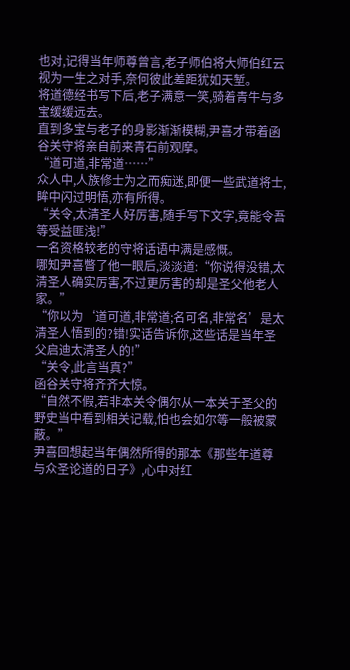也对,记得当年师尊曾言,老子师伯将大师伯红云视为一生之对手,奈何彼此差距犹如天堑。
将道德经书写下后,老子满意一笑,骑着青牛与多宝缓缓远去。
直到多宝与老子的身影渐渐模糊,尹喜才带着函谷关守将亲自前来青石前观摩。
“道可道,非常道……”
众人中,人族修士为之而痴迷,即便一些武道将士,眸中闪过明悟,亦有所得。
“关令,太清圣人好厉害,随手写下文字,竟能令吾等受益匪浅!”
一名资格较老的守将话语中满是感慨。
哪知尹喜瞥了他一眼后,淡淡道:“你说得没错,太清圣人确实厉害,不过更厉害的却是圣父他老人家。”
“你以为‘道可道,非常道;名可名,非常名’是太清圣人悟到的?错!实话告诉你,这些话是当年圣父启迪太清圣人的!”
“关令,此言当真?”
函谷关守将齐齐大惊。
“自然不假,若非本关令偶尔从一本关于圣父的野史当中看到相关记载,怕也会如尔等一般被蒙蔽。”
尹喜回想起当年偶然所得的那本《那些年道尊与众圣论道的日子》,心中对红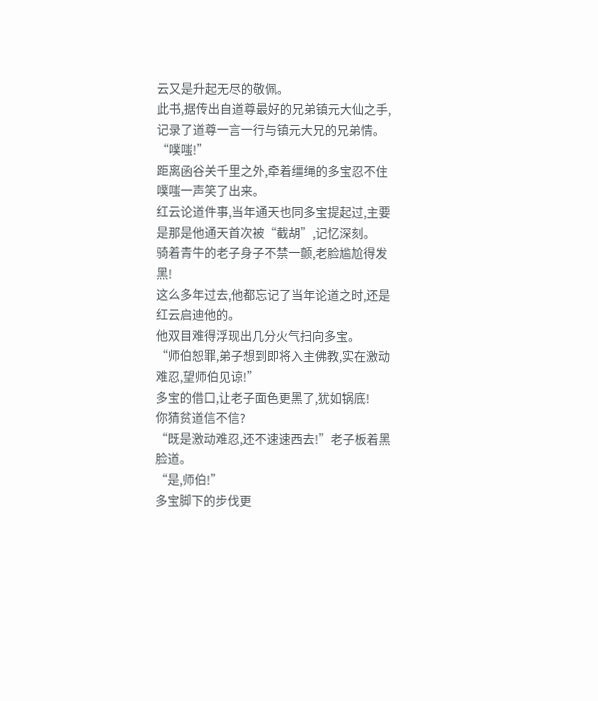云又是升起无尽的敬佩。
此书,据传出自道尊最好的兄弟镇元大仙之手,记录了道尊一言一行与镇元大兄的兄弟情。
“噗嗤!”
距离函谷关千里之外,牵着缰绳的多宝忍不住噗嗤一声笑了出来。
红云论道件事,当年通天也同多宝提起过,主要是那是他通天首次被“截胡”,记忆深刻。
骑着青牛的老子身子不禁一颤,老脸尴尬得发黑!
这么多年过去,他都忘记了当年论道之时,还是红云启迪他的。
他双目难得浮现出几分火气扫向多宝。
“师伯恕罪,弟子想到即将入主佛教,实在激动难忍,望师伯见谅!”
多宝的借口,让老子面色更黑了,犹如锅底!
你猜贫道信不信?
“既是激动难忍,还不速速西去!”老子板着黑脸道。
“是,师伯!”
多宝脚下的步伐更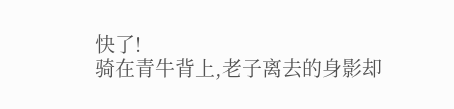快了!
骑在青牛背上,老子离去的身影却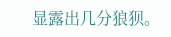显露出几分狼狈。